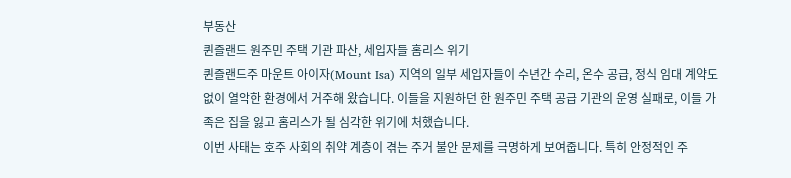부동산
퀸즐랜드 원주민 주택 기관 파산, 세입자들 홈리스 위기
퀸즐랜드주 마운트 아이자(Mount Isa) 지역의 일부 세입자들이 수년간 수리, 온수 공급, 정식 임대 계약도 없이 열악한 환경에서 거주해 왔습니다. 이들을 지원하던 한 원주민 주택 공급 기관의 운영 실패로, 이들 가족은 집을 잃고 홈리스가 될 심각한 위기에 처했습니다.
이번 사태는 호주 사회의 취약 계층이 겪는 주거 불안 문제를 극명하게 보여줍니다. 특히 안정적인 주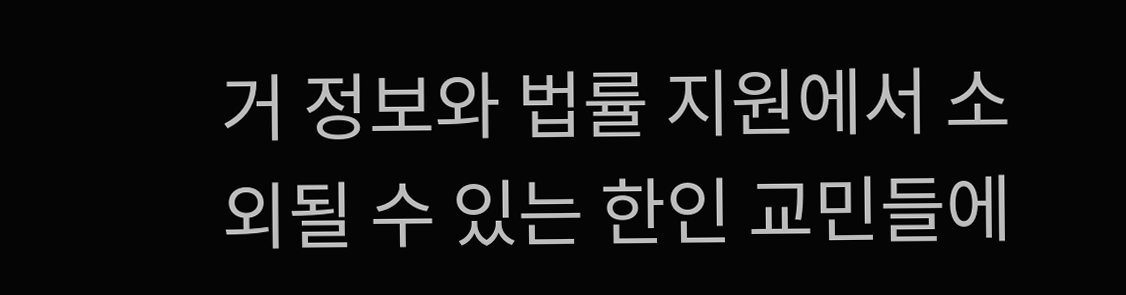거 정보와 법률 지원에서 소외될 수 있는 한인 교민들에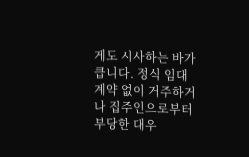게도 시사하는 바가 큽니다. 정식 임대 계약 없이 거주하거나 집주인으로부터 부당한 대우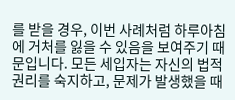를 받을 경우, 이번 사례처럼 하루아침에 거처를 잃을 수 있음을 보여주기 때문입니다. 모든 세입자는 자신의 법적 권리를 숙지하고, 문제가 발생했을 때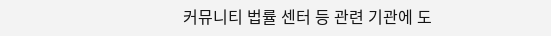커뮤니티 법률 센터 등 관련 기관에 도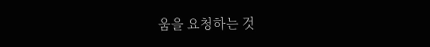움을 요청하는 것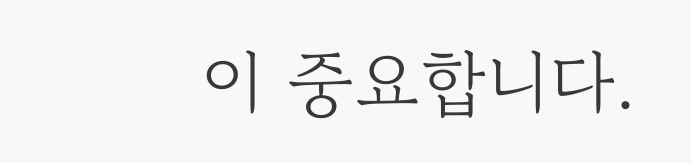이 중요합니다.